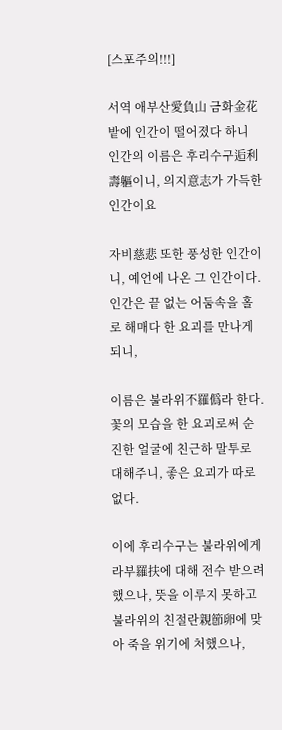[스포주의!!!]

서역 애부산愛負山 금화金花밭에 인간이 떨어졌다 하니 인간의 이름은 후리수구逅利壽軀이니, 의지意志가 가득한 인간이요

자비慈悲 또한 풍성한 인간이니, 예언에 나온 그 인간이다. 인간은 끝 없는 어둠속을 홀로 해매다 한 요괴를 만나게 되니,

이름은 불라위不羅僞라 한다. 꽃의 모습을 한 요괴로써 순진한 얼굴에 친근하 말투로 대해주니, 좋은 요괴가 따로 없다.

이에 후리수구는 불라위에게 라부羅扶에 대해 전수 받으려 했으나, 뜻을 이루지 못하고 불라위의 친절란親節卵에 맞아 죽을 위기에 처했으나,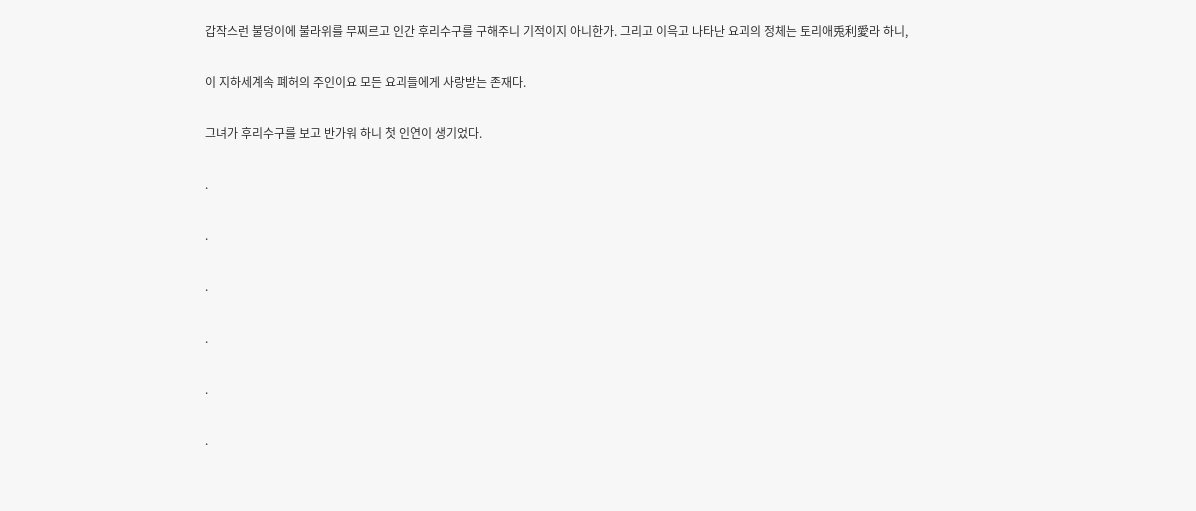갑작스런 불덩이에 불라위를 무찌르고 인간 후리수구를 구해주니 기적이지 아니한가. 그리고 이윽고 나타난 요괴의 정체는 토리애兎利愛라 하니,

이 지하세계속 폐허의 주인이요 모든 요괴들에게 사랑받는 존재다.

그녀가 후리수구를 보고 반가워 하니 첫 인연이 생기었다.

.

.

.

.

.

.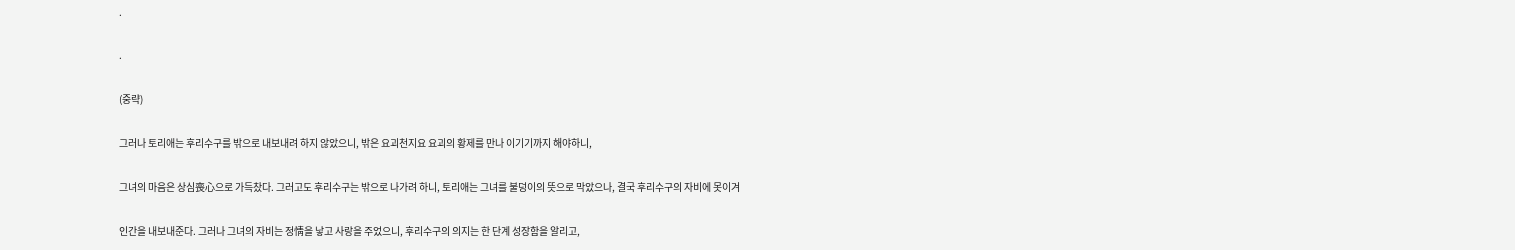.

.

(중략)

그러나 토리애는 후리수구를 밖으로 내보내려 하지 않았으니, 밖은 요괴천지요 요괴의 황제를 만나 이기기까지 해야하니,

그녀의 마음은 상심喪心으로 가득찼다. 그러고도 후리수구는 밖으로 나가려 하니, 토리애는 그녀를 불덩이의 뜻으로 막았으나, 결국 후리수구의 자비에 못이겨

인간을 내보내준다. 그러나 그녀의 자비는 정情을 낳고 사랑을 주었으니, 후리수구의 의지는 한 단계 성장함을 알리고,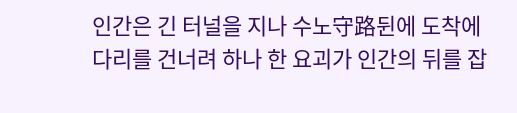인간은 긴 터널을 지나 수노守路뒨에 도착에 다리를 건너려 하나 한 요괴가 인간의 뒤를 잡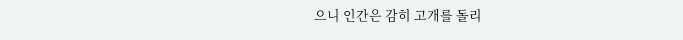으니 인간은 감히 고개를 돌리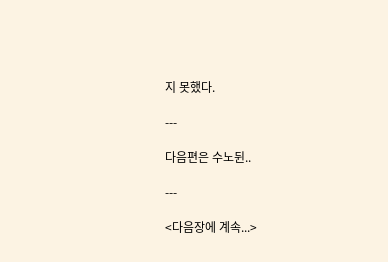지 못했다.

---

다음편은 수노뒨..

---

<다음장에 계속...>